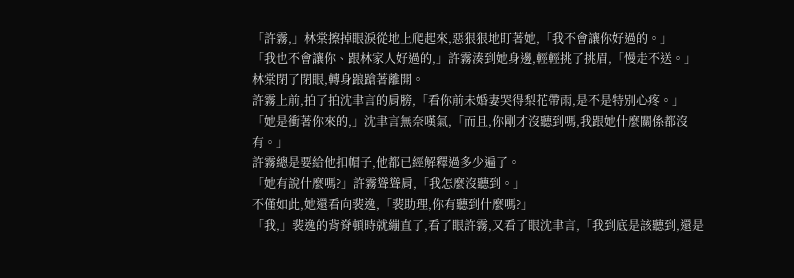「許霧,」林棠擦掉眼淚從地上爬起來,惡狠狠地盯著她,「我不會讓你好過的。」
「我也不會讓你、跟林家人好過的,」許霧湊到她身邊,輕輕挑了挑眉,「慢走不送。」
林棠閉了閉眼,轉身踉蹌著離開。
許霧上前,拍了拍沈聿言的肩膀,「看你前未婚妻哭得梨花帶雨,是不是特別心疼。」
「她是衝著你來的,」沈聿言無奈嘆氣,「而且,你剛才沒聽到嗎,我跟她什麼關係都沒有。」
許霧總是要給他扣帽子,他都已經解釋過多少遍了。
「她有說什麼嗎?」許霧聳聳肩,「我怎麼沒聽到。」
不僅如此,她還看向裴逸,「裴助理,你有聽到什麼嗎?」
「我,」裴逸的背脊頓時就繃直了,看了眼許霧,又看了眼沈聿言,「我到底是該聽到,還是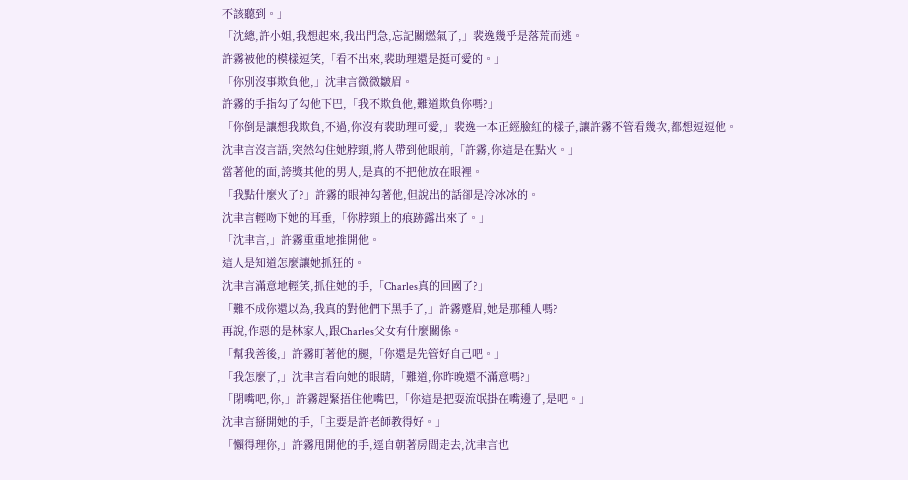不該聽到。」
「沈總,許小姐,我想起來,我出門急,忘記關燃氣了,」裴逸幾乎是落荒而逃。
許霧被他的模樣逗笑,「看不出來,裴助理還是挺可愛的。」
「你別沒事欺負他,」沈聿言微微皺眉。
許霧的手指勾了勾他下巴,「我不欺負他,難道欺負你嗎?」
「你倒是讓想我欺負,不過,你沒有裴助理可愛,」裴逸一本正經臉紅的樣子,讓許霧不管看幾次,都想逗逗他。
沈聿言沒言語,突然勾住她脖頸,將人帶到他眼前,「許霧,你這是在點火。」
當著他的面,誇獎其他的男人,是真的不把他放在眼裡。
「我點什麼火了?」許霧的眼神勾著他,但說出的話卻是冷冰冰的。
沈聿言輕吻下她的耳垂,「你脖頸上的痕跡露出來了。」
「沈聿言,」許霧重重地推開他。
這人是知道怎麼讓她抓狂的。
沈聿言滿意地輕笑,抓住她的手,「Charles真的回國了?」
「難不成你還以為,我真的對他們下黑手了,」許霧蹙眉,她是那種人嗎?
再說,作惡的是林家人,跟Charles父女有什麼關係。
「幫我善後,」許霧盯著他的腿,「你還是先管好自己吧。」
「我怎麼了,」沈聿言看向她的眼睛,「難道,你昨晚還不滿意嗎?」
「閉嘴吧,你,」許霧趕緊捂住他嘴巴,「你這是把耍流氓掛在嘴邊了,是吧。」
沈聿言掰開她的手,「主要是許老師教得好。」
「懶得理你,」許霧甩開他的手,逕自朝著房間走去,沈聿言也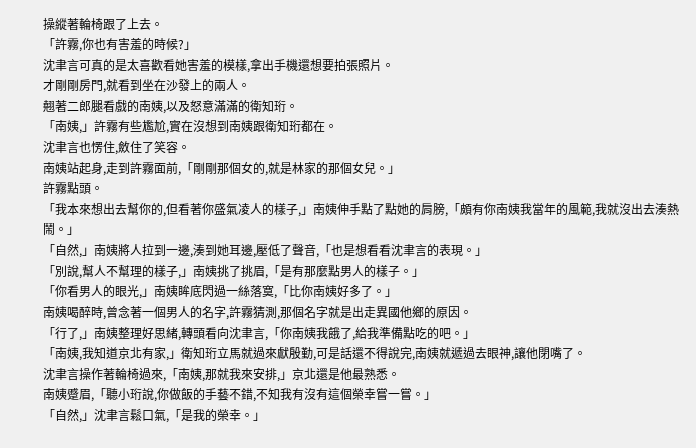操縱著輪椅跟了上去。
「許霧,你也有害羞的時候?」
沈聿言可真的是太喜歡看她害羞的模樣,拿出手機還想要拍張照片。
才剛剛房門,就看到坐在沙發上的兩人。
翹著二郎腿看戲的南姨,以及怒意滿滿的衛知珩。
「南姨,」許霧有些尷尬,實在沒想到南姨跟衛知珩都在。
沈聿言也愣住,斂住了笑容。
南姨站起身,走到許霧面前,「剛剛那個女的,就是林家的那個女兒。」
許霧點頭。
「我本來想出去幫你的,但看著你盛氣凌人的樣子,」南姨伸手點了點她的肩膀,「頗有你南姨我當年的風範,我就沒出去湊熱鬧。」
「自然,」南姨將人拉到一邊,湊到她耳邊,壓低了聲音,「也是想看看沈聿言的表現。」
「別說,幫人不幫理的樣子,」南姨挑了挑眉,「是有那麼點男人的樣子。」
「你看男人的眼光,」南姨眸底閃過一絲落寞,「比你南姨好多了。」
南姨喝醉時,曾念著一個男人的名字,許霧猜測,那個名字就是出走異國他鄉的原因。
「行了,」南姨整理好思緒,轉頭看向沈聿言,「你南姨我餓了,給我準備點吃的吧。」
「南姨,我知道京北有家,」衛知珩立馬就過來獻殷勤,可是話還不得說完,南姨就遞過去眼神,讓他閉嘴了。
沈聿言操作著輪椅過來,「南姨,那就我來安排,」京北還是他最熟悉。
南姨蹙眉,「聽小珩說,你做飯的手藝不錯,不知我有沒有這個榮幸嘗一嘗。」
「自然,」沈聿言鬆口氣,「是我的榮幸。」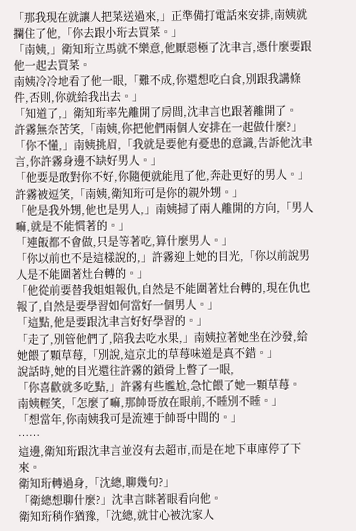「那我現在就讓人把菜送過來,」正準備打電話來安排,南姨就攔住了他,「你去跟小珩去買菜。」
「南姨,」衛知珩立馬就不樂意,他厭惡極了沈聿言,憑什麼要跟他一起去買菜。
南姨冷冷地看了他一眼,「難不成,你還想吃白食,別跟我講條件,否則,你就給我出去。」
「知道了,」衛知珩率先離開了房間,沈聿言也跟著離開了。
許霧無奈苦笑,「南姨,你把他們兩個人安排在一起做什麼?」
「你不懂,」南姨挑眉,「我就是要他有憂患的意識,告訴他沈聿言,你許霧身邊不缺好男人。」
「他要是敢對你不好,你隨便就能甩了他,奔赴更好的男人。」
許霧被逗笑,「南姨,衛知珩可是你的親外甥。」
「他是我外甥,他也是男人,」南姨掃了兩人離開的方向,「男人嘛,就是不能慣著的。」
「連飯都不會做,只是等著吃,算什麼男人。」
「你以前也不是這樣說的,」許霧迎上她的目光,「你以前說男人是不能圍著灶台轉的。」
「他從前要替我姐姐報仇,自然是不能圍著灶台轉的,現在仇也報了,自然是要學習如何當好一個男人。」
「這點,他是要跟沈聿言好好學習的。」
「走了,別管他們了,陪我去吃水果,」南姨拉著她坐在沙發,給她餵了顆草莓,「別說,這京北的草莓味道是真不錯。」
說話時,她的目光還往許霧的鎖骨上瞥了一眼,
「你喜歡就多吃點,」許霧有些尷尬,急忙餵了她一顆草莓。
南姨輕笑,「怎麼了嘛,那帥哥放在眼前,不睡別不睡。」
「想當年,你南姨我可是流連于帥哥中間的。」
……
這邊,衛知珩跟沈聿言並沒有去超市,而是在地下車庫停了下來。
衛知珩轉過身,「沈總,聊幾句?」
「衛總想聊什麼?」沈聿言眯著眼看向他。
衛知珩稍作猶豫,「沈總,就甘心被沈家人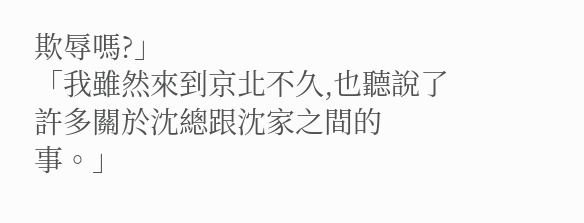欺辱嗎?」
「我雖然來到京北不久,也聽說了許多關於沈總跟沈家之間的事。」